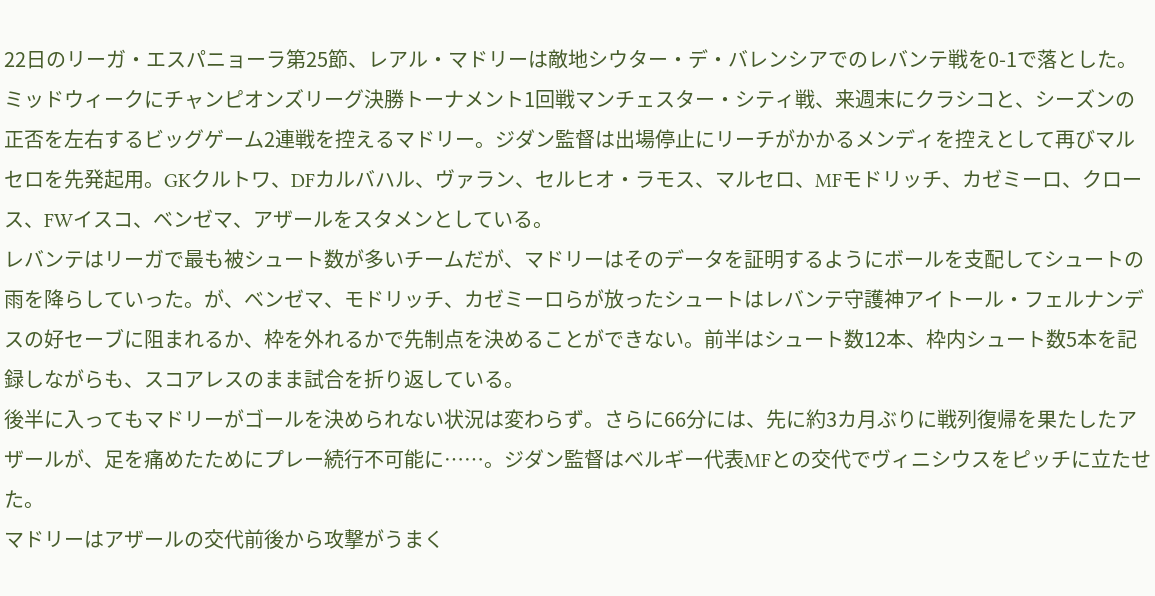22日のリーガ・エスパニョーラ第25節、レアル・マドリーは敵地シウター・デ・バレンシアでのレバンテ戦を0-1で落とした。
ミッドウィークにチャンピオンズリーグ決勝トーナメント1回戦マンチェスター・シティ戦、来週末にクラシコと、シーズンの正否を左右するビッグゲーム2連戦を控えるマドリー。ジダン監督は出場停止にリーチがかかるメンディを控えとして再びマルセロを先発起用。GKクルトワ、DFカルバハル、ヴァラン、セルヒオ・ラモス、マルセロ、MFモドリッチ、カゼミーロ、クロース、FWイスコ、ベンゼマ、アザールをスタメンとしている。
レバンテはリーガで最も被シュート数が多いチームだが、マドリーはそのデータを証明するようにボールを支配してシュートの雨を降らしていった。が、ベンゼマ、モドリッチ、カゼミーロらが放ったシュートはレバンテ守護神アイトール・フェルナンデスの好セーブに阻まれるか、枠を外れるかで先制点を決めることができない。前半はシュート数12本、枠内シュート数5本を記録しながらも、スコアレスのまま試合を折り返している。
後半に入ってもマドリーがゴールを決められない状況は変わらず。さらに66分には、先に約3カ月ぶりに戦列復帰を果たしたアザールが、足を痛めたためにプレー続行不可能に……。ジダン監督はベルギー代表MFとの交代でヴィニシウスをピッチに立たせた。
マドリーはアザールの交代前後から攻撃がうまく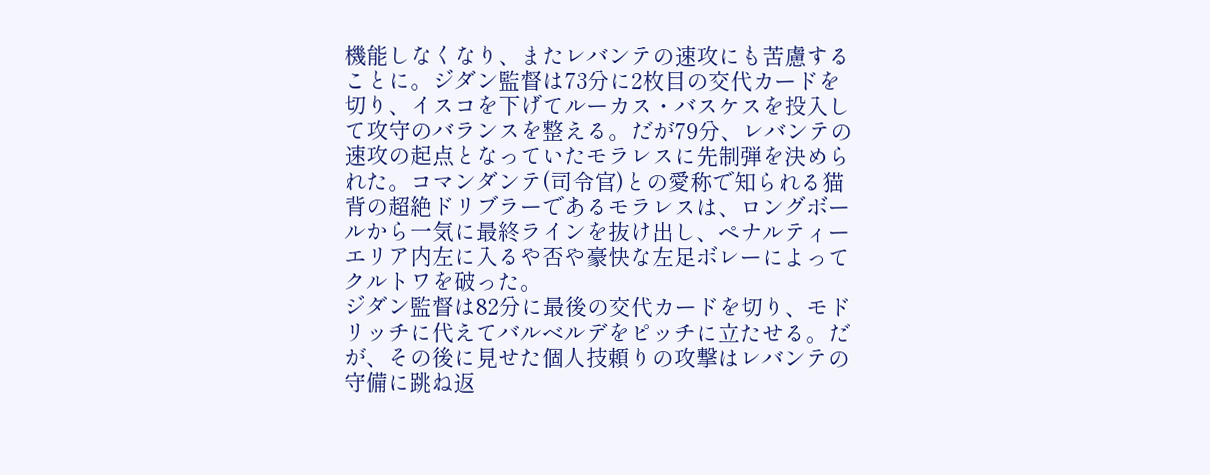機能しなくなり、またレバンテの速攻にも苦慮することに。ジダン監督は73分に2枚目の交代カードを切り、イスコを下げてルーカス・バスケスを投入して攻守のバランスを整える。だが79分、レバンテの速攻の起点となっていたモラレスに先制弾を決められた。コマンダンテ(司令官)との愛称で知られる猫背の超絶ドリブラーであるモラレスは、ロングボールから一気に最終ラインを抜け出し、ペナルティーエリア内左に入るや否や豪快な左足ボレーによってクルトワを破った。
ジダン監督は82分に最後の交代カードを切り、モドリッチに代えてバルベルデをピッチに立たせる。だが、その後に見せた個人技頼りの攻撃はレバンテの守備に跳ね返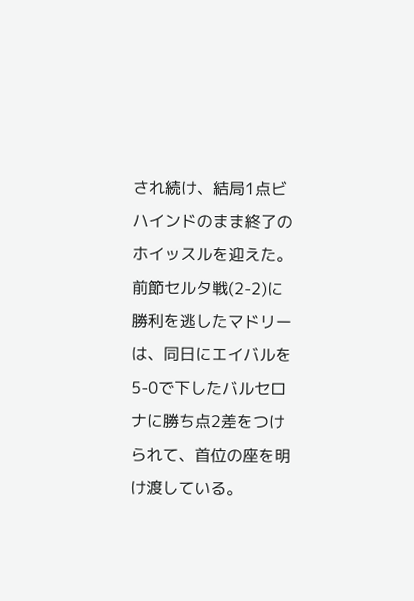され続け、結局1点ビハインドのまま終了のホイッスルを迎えた。前節セルタ戦(2-2)に勝利を逃したマドリーは、同日にエイバルを5-0で下したバルセロナに勝ち点2差をつけられて、首位の座を明け渡している。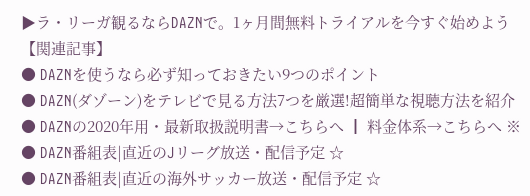▶ラ・リーガ観るならDAZNで。1ヶ月間無料トライアルを今すぐ始めよう
【関連記事】
● DAZNを使うなら必ず知っておきたい9つのポイント
● DAZN(ダゾーン)をテレビで見る方法7つを厳選!超簡単な視聴方法を紹介
● DAZNの2020年用・最新取扱説明書→こちらへ ┃ 料金体系→こちらへ ※
● DAZN番組表|直近のJリーグ放送・配信予定 ☆
● DAZN番組表|直近の海外サッカー放送・配信予定 ☆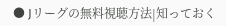● Jリーグの無料視聴方法|知っておく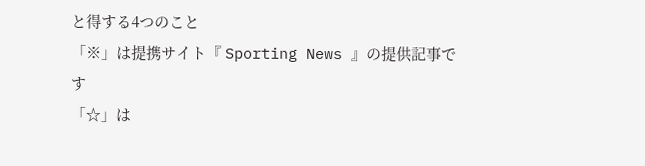と得する4つのこと
「※」は提携サイト『 Sporting News 』の提供記事です
「☆」は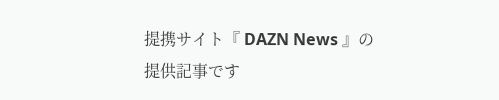提携サイト『 DAZN News 』の提供記事です